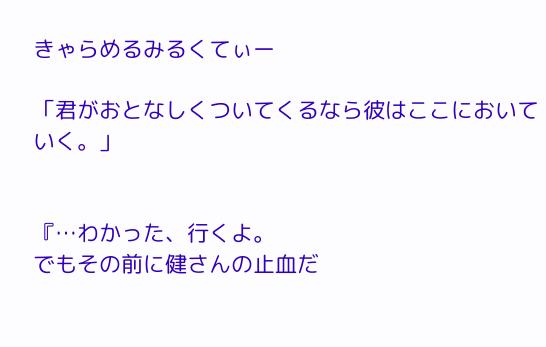きゃらめるみるくてぃー

「君がおとなしくついてくるなら彼はここにおいていく。」


『…わかった、行くよ。
でもその前に健さんの止血だ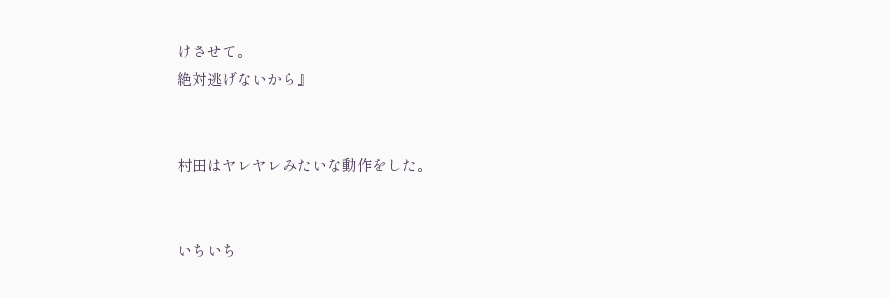けさせて。
絶対逃げないから』


村田はヤレヤレみたいな動作をした。


いちいち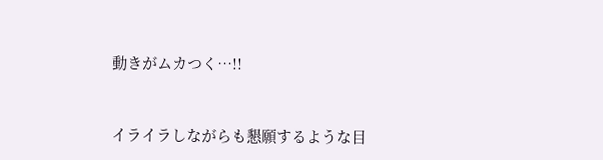動きがムカつく…!!


イライラしながらも懇願するような目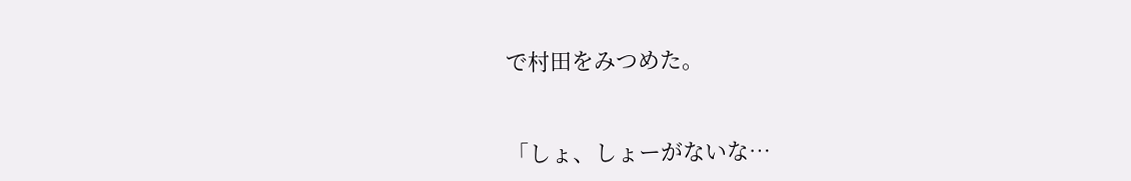で村田をみつめた。


「しょ、しょーがないな…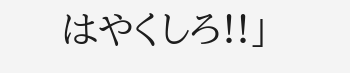はやくしろ!!」